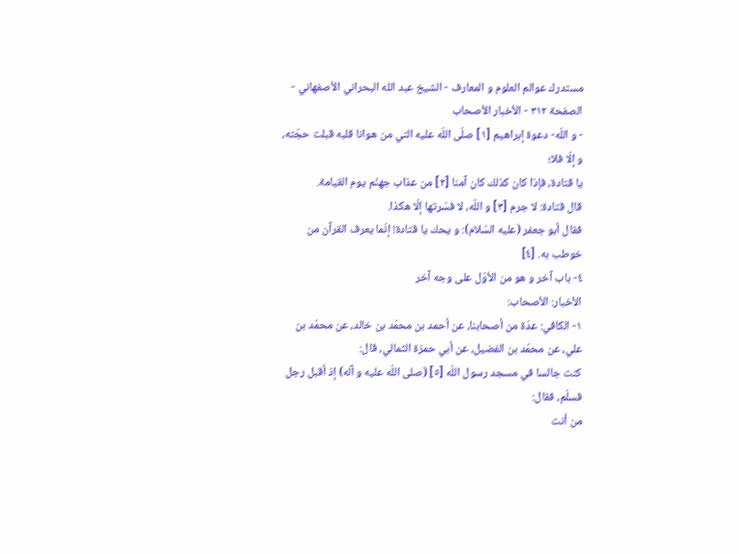مستدرك عوالم العلوم و المعارف - الشيخ عبد الله البحراني الأصفهاني - الصفحة ٣١٢ - الأخبار الأصحاب
- و اللّه- دعوة إبراهيم [١] صلّى اللّه عليه التي من هوانا قلبه قبلت حجّته، و إلّا فلا؛
يا قتادة، فإذا كان كذلك كان آمنا [٢] من عذاب جهنّم يوم القيامة.
قال قتادة: لا جرم [٣] و اللّه، لا فسّرتها إلّا هكذا.
فقال أبو جعفر (عليه السّلام): و يحك يا قتادة! إنّما يعرف القرآن من خوطب به. [٤]
٤- باب آخر و هو من الأوّل على وجه آخر
الأخبار: الأصحاب:
١- الكافي: عدّة من أصحابنا، عن أحمد بن محمّد بن خالد، عن محمّد بن علي، عن محمّد بن الفضيل، عن أبي حمزة الثمالي، قال:
كنت جالسا في مسجد رسول اللّه [٥] (صلى اللّه عليه و آله) إذ أقبل رجل فسلّم، فقال:
من أنت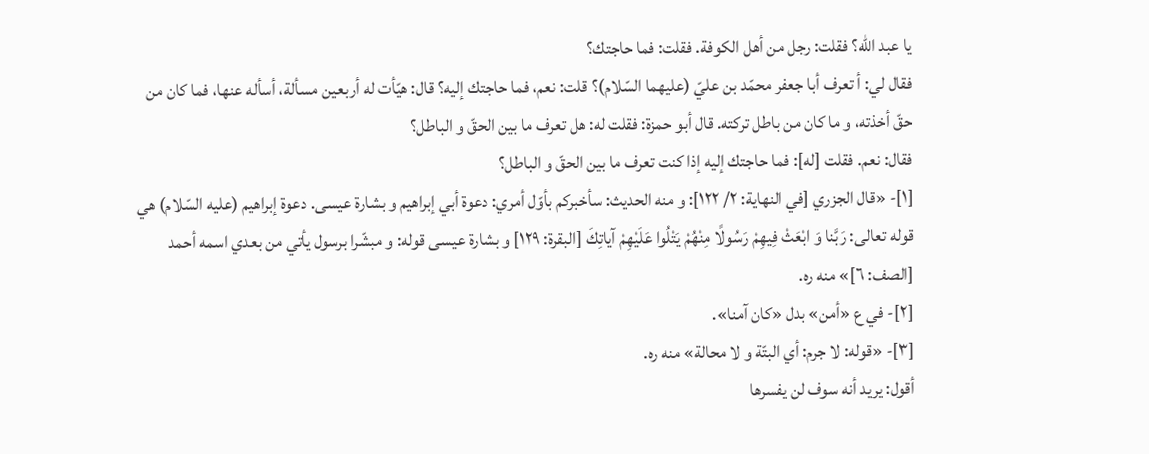يا عبد اللّه؟ فقلت: رجل من أهل الكوفة. فقلت: فما حاجتك؟
فقال لي: أ تعرف أبا جعفر محمّد بن عليّ (عليهما السّلام)؟ قلت: نعم، فما حاجتك إليه؟ قال: هيّأت له أربعين مسألة، أسأله عنها، فما كان من حقّ أخذته، و ما كان من باطل تركته. قال أبو حمزة: فقلت له: هل تعرف ما بين الحقّ و الباطل؟
فقال: نعم. فقلت [له]: فما حاجتك إليه إذا كنت تعرف ما بين الحقّ و الباطل؟
[١]- «قال الجزري [في النهاية: ٢/ ١٢٢]: و منه الحديث: سأخبركم بأوّل أمري: دعوة أبي إبراهيم و بشارة عيسى. دعوة إبراهيم (عليه السّلام) هي قوله تعالى: رَبَّنا وَ ابْعَثْ فِيهِمْ رَسُولًا مِنْهُمْ يَتْلُوا عَلَيْهِمْ آياتِكَ [البقرة: ١٢٩] و بشارة عيسى قوله: و مبشّرا برسول يأتي من بعدي اسمه أحمد [الصف: ٦]» منه ره.
[٢]- في ع «أمن» بدل «كان آمنا».
[٣]- «قوله: لا جرم: أي البتّة و لا محالة» منه ره.
أقول: يريد أنه سوف لن يفسرها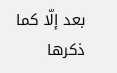بعد إلّا كما ذكرها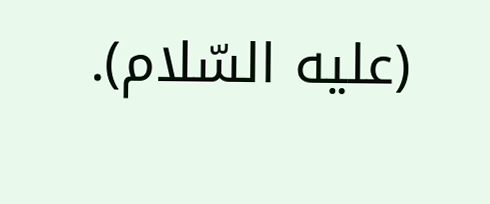(عليه السّلام).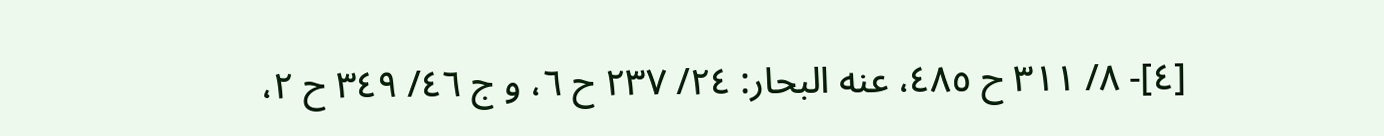[٤]- ٨/ ٣١١ ح ٤٨٥، عنه البحار: ٢٤/ ٢٣٧ ح ٦، و ج ٤٦/ ٣٤٩ ح ٢،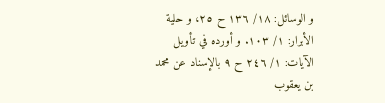و الوسائل: ١٨/ ١٣٦ ح ٢٥، و حلية الأبرار: ١/ ١٠٣. و أورده في تأويل الآيات: ١/ ٢٤٦ ح ٩ بالإسناد عن محمد بن يعقوب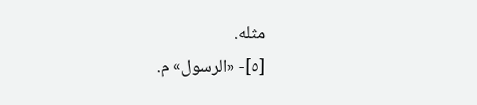مثله.
[٥]- «الرسول» م.